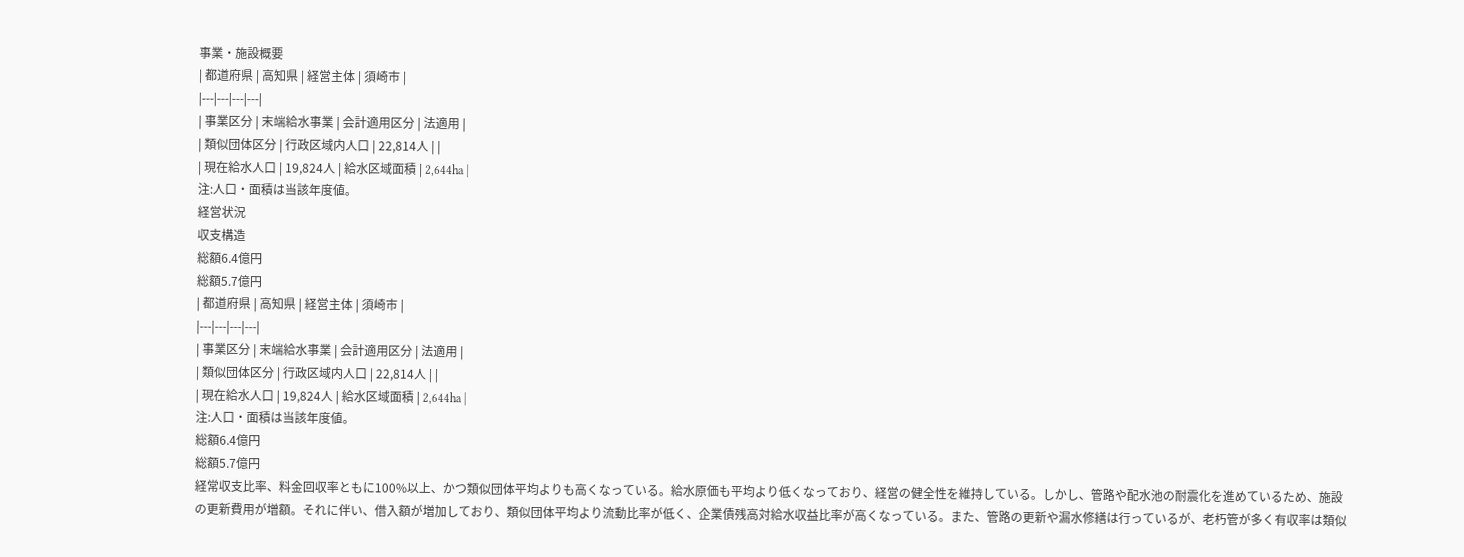事業・施設概要
| 都道府県 | 高知県 | 経営主体 | 須崎市 |
|---|---|---|---|
| 事業区分 | 末端給水事業 | 会計適用区分 | 法適用 |
| 類似団体区分 | 行政区域内人口 | 22,814人 | |
| 現在給水人口 | 19,824人 | 給水区域面積 | 2,644ha |
注:人口・面積は当該年度値。
経営状況
収支構造
総額6.4億円
総額5.7億円
| 都道府県 | 高知県 | 経営主体 | 須崎市 |
|---|---|---|---|
| 事業区分 | 末端給水事業 | 会計適用区分 | 法適用 |
| 類似団体区分 | 行政区域内人口 | 22,814人 | |
| 現在給水人口 | 19,824人 | 給水区域面積 | 2,644ha |
注:人口・面積は当該年度値。
総額6.4億円
総額5.7億円
経常収支比率、料金回収率ともに100%以上、かつ類似団体平均よりも高くなっている。給水原価も平均より低くなっており、経営の健全性を維持している。しかし、管路や配水池の耐震化を進めているため、施設の更新費用が増額。それに伴い、借入額が増加しており、類似団体平均より流動比率が低く、企業債残高対給水収益比率が高くなっている。また、管路の更新や漏水修繕は行っているが、老朽管が多く有収率は類似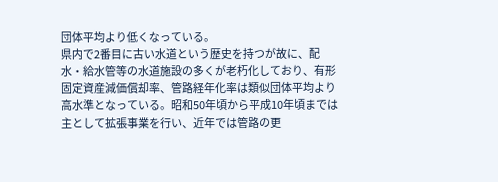団体平均より低くなっている。
県内で2番目に古い水道という歴史を持つが故に、配水・給水管等の水道施設の多くが老朽化しており、有形固定資産減価償却率、管路経年化率は類似団体平均より高水準となっている。昭和50年頃から平成10年頃までは主として拡張事業を行い、近年では管路の更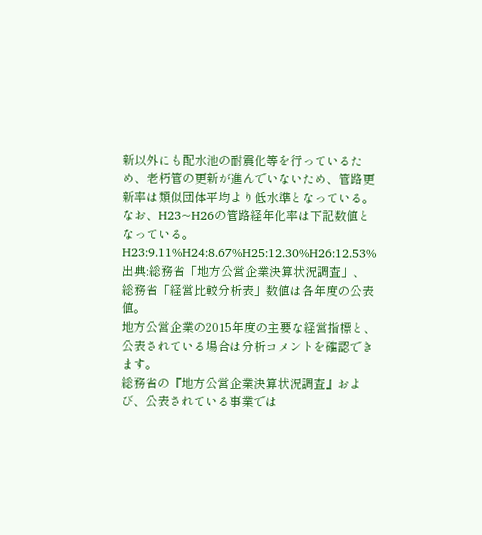新以外にも配水池の耐震化等を行っているため、老朽管の更新が進んでいないため、管路更新率は類似団体平均より低水準となっている。なお、H23~H26の管路経年化率は下記数値となっている。H23:9.11%H24:8.67%H25:12.30%H26:12.53%
出典:総務省「地方公営企業決算状況調査」、総務省「経営比較分析表」数値は各年度の公表値。
地方公営企業の2015年度の主要な経営指標と、公表されている場合は分析コメントを確認できます。
総務省の『地方公営企業決算状況調査』および、公表されている事業では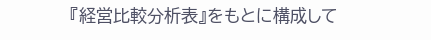『経営比較分析表』をもとに構成して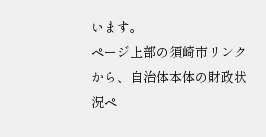います。
ページ上部の須崎市リンクから、自治体本体の財政状況ペ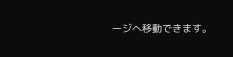ージへ移動できます。